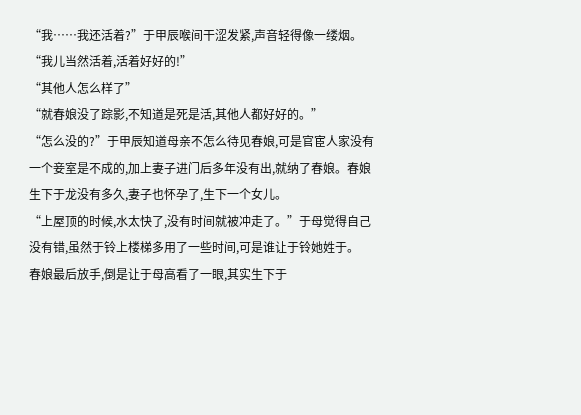“我……我还活着?”于甲辰喉间干涩发紧,声音轻得像一缕烟。
“我儿当然活着,活着好好的!”
“其他人怎么样了”
“就春娘没了踪影,不知道是死是活,其他人都好好的。”
“怎么没的?”于甲辰知道母亲不怎么待见春娘,可是官宦人家没有一个妾室是不成的,加上妻子进门后多年没有出,就纳了春娘。春娘生下于龙没有多久,妻子也怀孕了,生下一个女儿。
“上屋顶的时候,水太快了,没有时间就被冲走了。”于母觉得自己没有错,虽然于铃上楼梯多用了一些时间,可是谁让于铃她姓于。
春娘最后放手,倒是让于母高看了一眼,其实生下于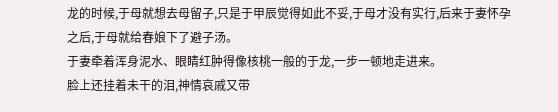龙的时候,于母就想去母留子,只是于甲辰觉得如此不妥,于母才没有实行,后来于妻怀孕之后,于母就给春娘下了避子汤。
于妻牵着浑身泥水、眼睛红肿得像核桃一般的于龙,一步一顿地走进来。
脸上还挂着未干的泪,神情哀戚又带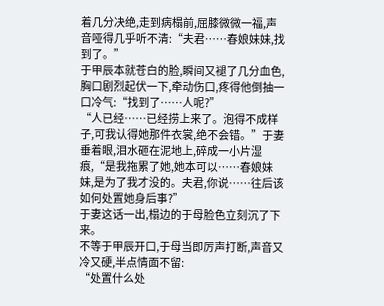着几分决绝,走到病榻前,屈膝微微一福,声音哑得几乎听不清:“夫君……春娘妹妹,找到了。”
于甲辰本就苍白的脸,瞬间又褪了几分血色,胸口剧烈起伏一下,牵动伤口,疼得他倒抽一口冷气:“找到了……人呢?”
“人已经……已经捞上来了。泡得不成样子,可我认得她那件衣裳,绝不会错。”于妻垂着眼,泪水砸在泥地上,碎成一小片湿痕,“是我拖累了她,她本可以……春娘妹妹,是为了我才没的。夫君,你说……往后该如何处置她身后事?”
于妻这话一出,榻边的于母脸色立刻沉了下来。
不等于甲辰开口,于母当即厉声打断,声音又冷又硬,半点情面不留:
“处置什么处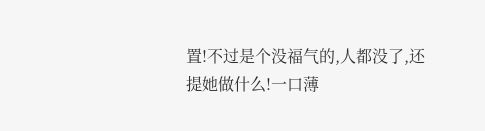置!不过是个没福气的,人都没了,还提她做什么!一口薄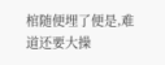棺随便埋了便是,难道还要大操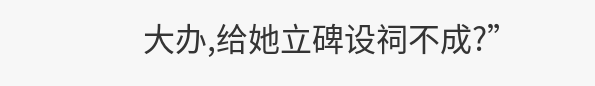大办,给她立碑设祠不成?”